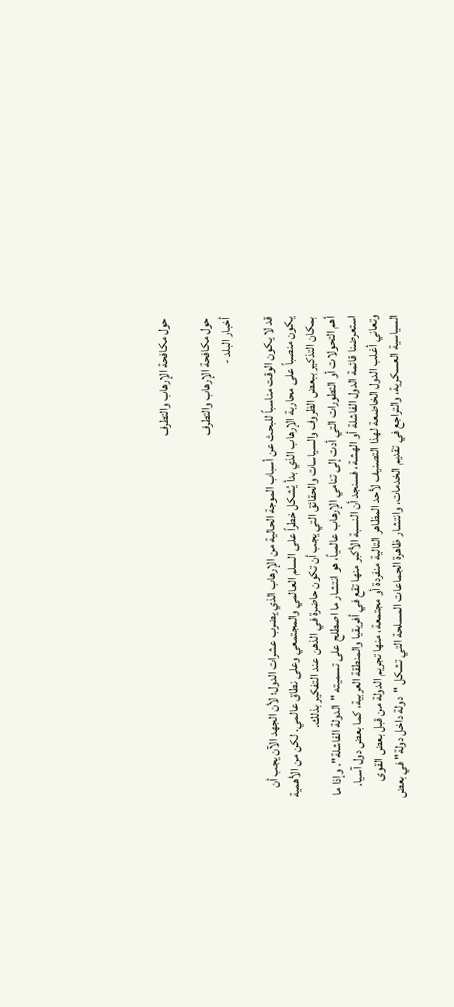حول مكافحة الإرهاب والتطرف

حول مكافحة الإرهاب والتطرف
أخبار البلد -

قد لا يكون الوقت مناسباً للبحث عن أسباب الموجة الحالية من الإرهاب الذي يضرب عشرات الدول؛ لأن الجهد الآن يجب أن يكون منصباً على محاربة الإرهاب الذي بدأ يُشكل خطراً على السلم العالمي والمجتمعي وعلى نطاق عالمي. لكن من الأهمية بمكان التذكير ببعض الظروف والسياسات والحقائق التي يجب أن تكون حاضرة في الذهن عند التفكير بذلك.
أهم التحولات أو التطورات التي أدت إلى تنامي الإرهاب عالمياً، هو انتشار ما اصطلح على تسميته "الدولة الفاشلة". وإذا ما استعرضنا قائمة الدول الفاشلة أو الهشة، فسنجد أن النسبة الأكبر منها تقع في أفريقيا والمنطقة العربية، كما بعض دول آسيا. وتعاني أغلب الدول الخاضعة لهذا التصنيف لأحد المظاهر التالية منفردة أو مجتمعة، منها تجريم الدولة من قبل بعض القوى السياسية العسكرية، والتراجع في تقديم الخدمات، وانتشار ظاهرة الجماعات المسلحة التي تشكل "دولة داخل دولة" في بعض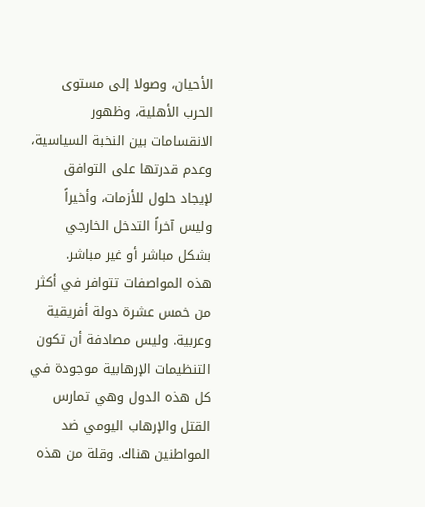الأحيان، وصولا إلى مستوى الحرب الأهلية، وظهور الانقسامات بين النخبة السياسية، وعدم قدرتها على التوافق لإيجاد حلول للأزمات، وأخيراً وليس آخراً التدخل الخارجي بشكل مباشر أو غير مباشر.
هذه المواصفات تتوافر في أكثر من خمس عشرة دولة أفريقية وعربية. وليس مصادفة أن تكون التنظيمات الإرهابية موجودة في كل هذه الدول وهي تمارس القتل والإرهاب اليومي ضد المواطنين هناك. وقلة من هذه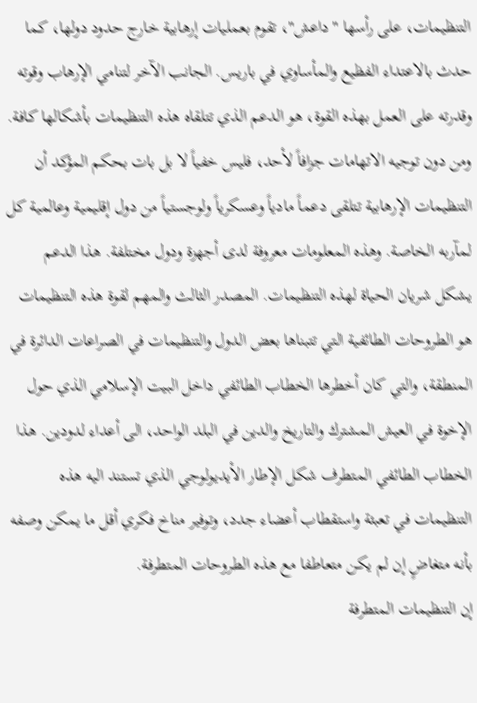التنظيمات، على رأسها "داعش"، تقوم بعمليات إرهابية خارج حدود دولها، كما حدث بالاعتداء الفظيع والمأساوي في باريس. الجانب الآخر لتنامي الإرهاب وقوته وقدرته على العمل بهذه القوة، هو الدعم الذي تتلقاه هذه التنظيمات بأشكالها كافة. ومن دون توجيه الاتهامات جزافاً لأحد، فليس خفياً لا بل بات بحكم المؤكد أن التنظيمات الإرهابية تتلقى دعماً مادياً وعسكرياً ولوجستياً من دول إقليمية وعالمية كل لمآربه الخاصة. وهذه المعلومات معروفة لدى أجهزة ودول مختلفة. هذا الدعم يشكل شريان الحياة لهذه التنظيمات. المصدر الثالث والمهم لقوة هذه التنظيمات هو الطروحات الطائفية التي تتبناها بعض الدول والتنظيمات في الصراعات الدائرة في المنطقة، والتي كان أخطرها الخطاب الطائفي داخل البيت الإسلامي الذي حول الإخوة في العيش المشترك والتاريخ والدين في البلد الواحد، الى أعداء لدودين. هذا الخطاب الطائفي المتطرف شكل الإطار الأيديولوجي الذي تستند اليه هذه التنظيمات في تعبئة واستقطاب أعضاء جدد، وتوفير مناخ فكري أقل ما يمكن وصفه بأنه متغاضٍ إن لم يكن متعاطفا مع هذه الطروحات المتطرفة.
إن التنظيمات المتطرفة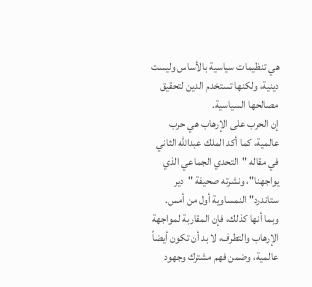هي تنظيمات سياسية بالأساس وليست دينية، ولكنها تستخدم الدين لتحقيق مصالحها السياسية.
إن الحرب على الإرهاب هي حرب عالمية، كما أكد الملك عبدالله الثاني في مقاله "التحدي الجماعي الذي يواجهنا"، ونشرته صحيفة "دير ستاندرد" النمساوية أول من أمس.
وبما أنها كذلك، فإن المقاربة لمواجهة الإرهاب والتطرف، لا بد أن تكون أيضاً عالمية، وضمن فهم مشترك وجهود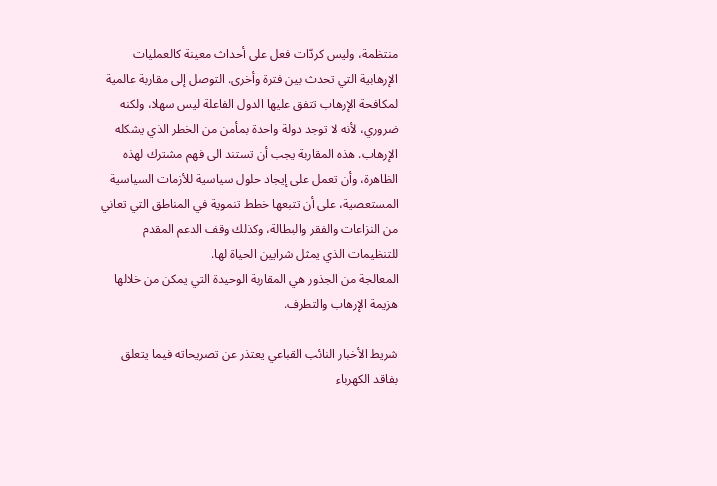منتظمة، وليس كردّات فعل على أحداث معينة كالعمليات الإرهابية التي تحدث بين فترة وأخرى. التوصل إلى مقاربة عالمية لمكافحة الإرهاب تتفق عليها الدول الفاعلة ليس سهلا، ولكنه ضروري، لأنه لا توجد دولة واحدة بمأمن من الخطر الذي يشكله الإرهاب. هذه المقاربة يجب أن تستند الى فهم مشترك لهذه الظاهرة، وأن تعمل على إيجاد حلول سياسية للأزمات السياسية المستعصية، على أن تتبعها خطط تنموية في المناطق التي تعاني من النزاعات والفقر والبطالة، وكذلك وقف الدعم المقدم للتنظيمات الذي يمثل شرايين الحياة لها.
المعالجة من الجذور هي المقاربة الوحيدة التي يمكن من خلالها هزيمة الإرهاب والتطرف.

شريط الأخبار النائب القباعي يعتذر عن تصريحاته فيما يتعلق بفاقد الكهرباء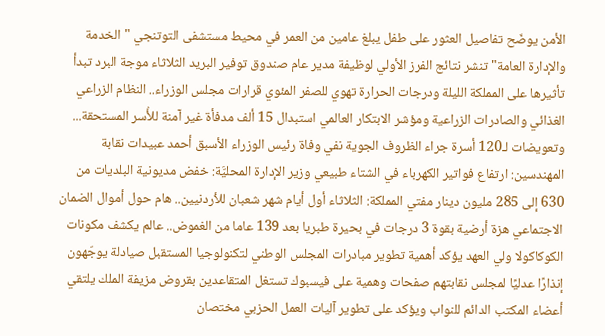الأمن يوضّح تفاصيل العثور على طفل يبلغ عامين من العمر في محيط مستشفى التوتنجي "الخدمة والإدارة العامة" تنشر نتائج الفرز الأولي لوظيفة مدير عام صندوق توفير البريد الثلاثاء موجة البرد تبدأ تأثيرها على المملكة الليلة ودرجات الحرارة تهوي للصفر المئوي قرارات مجلس الوزراء.. النظام الزراعي الغذائي والصادرات الزراعية ومؤشر الابتكار العالمي استبدال 15 ألف مدفأة غير آمنة للأُسر المستحقة... وتعويضات لـ120 أسرة جراء الظروف الجوية نفي وفاة رئيس الوزراء الأسبق أحمد عبيدات نقابة المهندسين: ارتفاع فواتير الكهرباء في الشتاء طبيعي وزير الإدارة المحليَّة: خفض مديونية البلديات من 630 إلى 285 مليون دينار مفتي المملكة: الثلاثاء أول أيام شهر شعبان للأردنيين.. هام حول أموال الضمان الاجتماعي هزة أرضية بقوة 3 درجات في بحيرة طبريا بعد 139 عاما من الغموض.. عالم يكشف مكونات الكوكاكولا ولي العهد يؤكد أهمية تطوير مبادرات المجلس الوطني لتكنولوجيا المستقبل صيادلة يوجّهون إنذارًا عدليًا لمجلس نقابتهم صفحات وهمية على فيسبوك تستغل المتقاعدين بقروض مزيفة الملك يلتقي أعضاء المكتب الدائم للنواب ويؤكد على تطوير آليات العمل الحزبي مختصان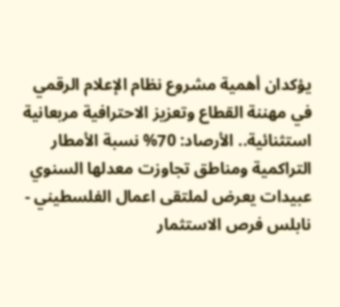يؤكدان أهمية مشروع نظام الإعلام الرقمي في مهننة القطاع وتعزيز الاحترافية مربعانية استثنائية.. الأرصاد: 70% نسبة الأمطار التراكمية ومناطق تجاوزت معدلها السنوي عبيدات يعرض لملتقى اعمال الفلسطيني - نابلس فرص الاستثمار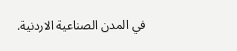في المدن الصناعية الاردنية.